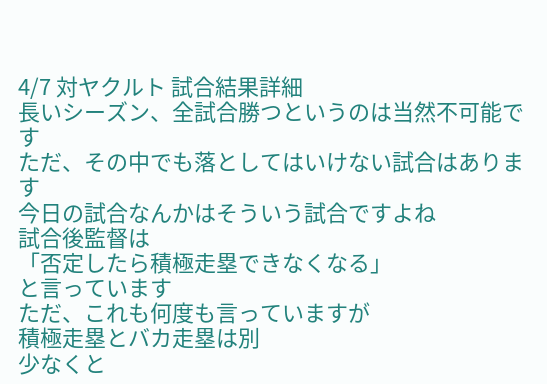4/7 対ヤクルト 試合結果詳細
長いシーズン、全試合勝つというのは当然不可能です
ただ、その中でも落としてはいけない試合はあります
今日の試合なんかはそういう試合ですよね
試合後監督は
「否定したら積極走塁できなくなる」
と言っています
ただ、これも何度も言っていますが
積極走塁とバカ走塁は別
少なくと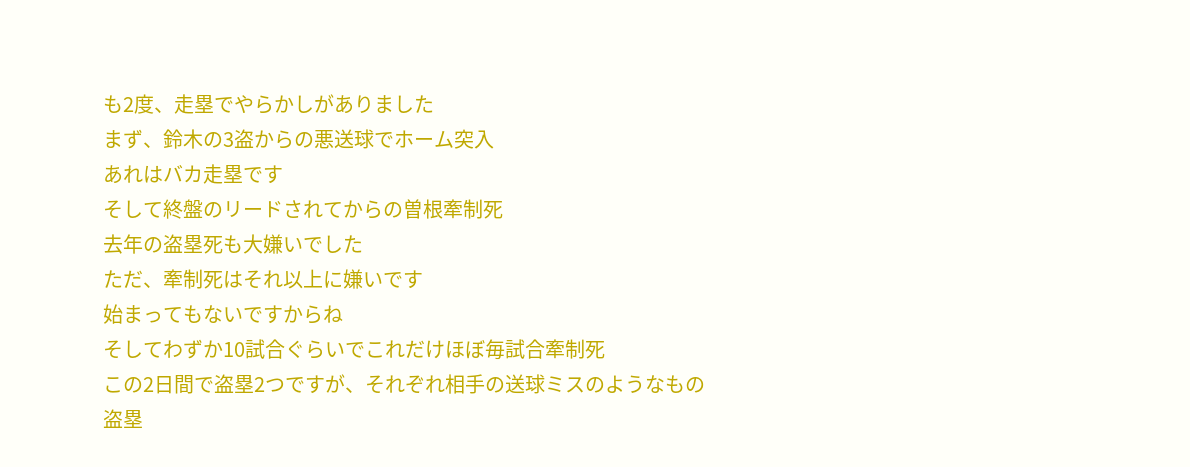も2度、走塁でやらかしがありました
まず、鈴木の3盗からの悪送球でホーム突入
あれはバカ走塁です
そして終盤のリードされてからの曽根牽制死
去年の盗塁死も大嫌いでした
ただ、牽制死はそれ以上に嫌いです
始まってもないですからね
そしてわずか10試合ぐらいでこれだけほぼ毎試合牽制死
この2日間で盗塁2つですが、それぞれ相手の送球ミスのようなもの
盗塁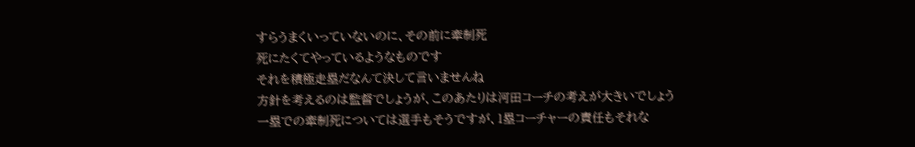すらうまくいっていないのに、その前に牽制死
死にたくてやっているようなものです
それを積極走塁だなんて決して言いませんね
方針を考えるのは監督でしょうが、このあたりは河田コーチの考えが大きいでしょう
一塁での牽制死については選手もそうですが、1塁コーチャーの責任もそれな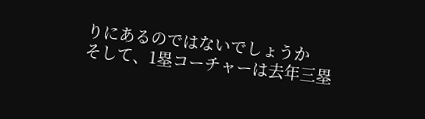りにあるのではないでしょうか
そして、1塁コーチャーは去年三塁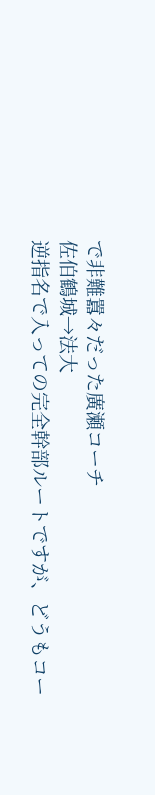で非難囂々だった廣瀬コーチ
佐伯鶴城→法大
逆指名で入っての完全幹部ルートですが、どうもコー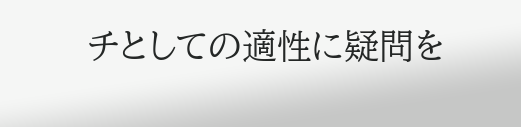チとしての適性に疑問を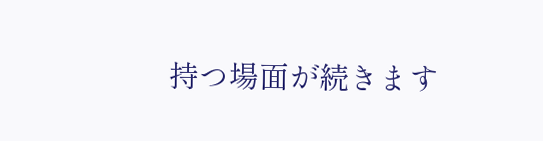持つ場面が続きます